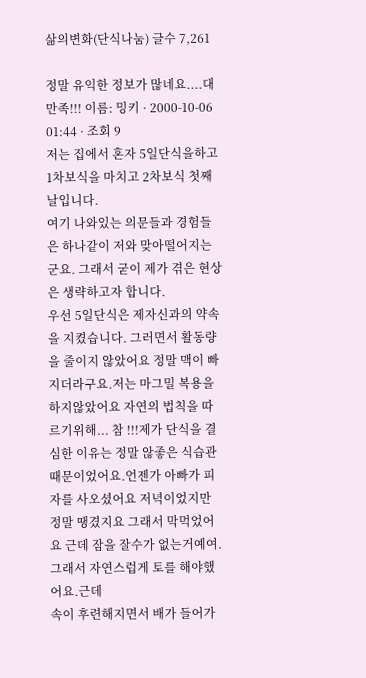삶의변화(단식나눔) 글수 7,261

정말 유익한 정보가 많네요....대만족!!! 이름: 밍키 · 2000-10-06 01:44 · 조회 9
저는 집에서 혼자 5일단식을하고 1차보식을 마치고 2차보식 첫째날입니다.
여기 나와있는 의문들과 경험들은 하나같이 저와 맞아떨어지는군요. 그래서 굳이 제가 겪은 현상은 생략하고자 합니다.
우선 5일단식은 제자신과의 약속을 지켰습니다. 그러면서 활동량을 줄이지 않았어요 정말 맥이 빠지더라구요.저는 마그밀 복용을 하지않았어요 자연의 법칙을 따르기위해... 참 !!!제가 단식을 결심한 이유는 정말 않좋은 식습관때문이었어요.언젠가 아빠가 피자를 사오셨어요 저녁이었지만 정말 땡겼지요 그래서 막먹었어요 근데 잠을 잘수가 없는거예여.그래서 자연스럽게 토를 해야했어요.근데
속이 후련해지면서 배가 들어가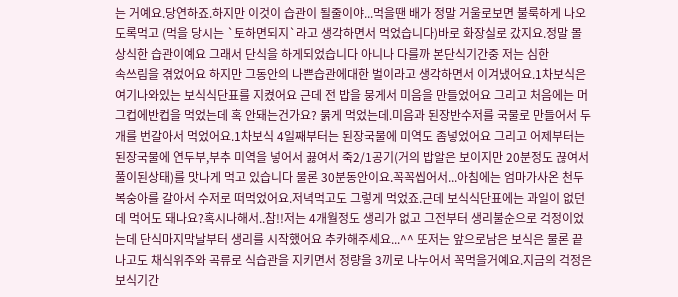는 거예요.당연하죠.하지만 이것이 습관이 될줄이야...먹을땐 배가 정말 거울로보면 불룩하게 나오도록먹고 (먹을 당시는 `토하면되지`라고 생각하면서 먹었습니다)바로 화장실로 갔지요.정말 몰상식한 습관이예요 그래서 단식을 하게되었습니다 아니나 다를까 본단식기간중 저는 심한
속쓰림을 겪었어요 하지만 그동안의 나쁜습관에대한 벌이라고 생각하면서 이겨냈어요.1차보식은 여기나와있는 보식식단표를 지켰어요 근데 전 밥을 뭉게서 미음을 만들었어요 그리고 처음에는 머그컵에반컵을 먹었는데 혹 안돼는건가요? 묽게 먹었는데.미음과 된장반수저를 국물로 만들어서 두개를 번갈아서 먹었어요.1차보식 4일째부터는 된장국물에 미역도 좀넣었어요 그리고 어제부터는 된장국물에 연두부,부추 미역을 넣어서 끓여서 죽2/1공기(거의 밥알은 보이지만 20분정도 끊여서 풀이된상태)를 맛나게 먹고 있습니다 물론 30분동안이요.꼭꼭씹어서...아침에는 엄마가사온 천두복숭아를 갈아서 수저로 떠먹었어요.저녁먹고도 그렇게 먹었죠.근데 보식식단표에는 과일이 없던데 먹어도 돼나요?혹시나해서..참!!저는 4개월정도 생리가 없고 그전부터 생리불순으로 걱정이었는데 단식마지막날부터 생리를 시작했어요 추카해주세요...^^ 또저는 앞으로남은 보식은 물론 끝나고도 채식위주와 곡류로 식습관을 지키면서 정량을 3끼로 나누어서 꼭먹을거예요.지금의 걱정은 보식기간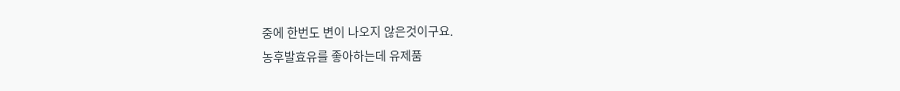중에 한번도 변이 나오지 않은것이구요.
농후발효유를 좋아하는데 유제품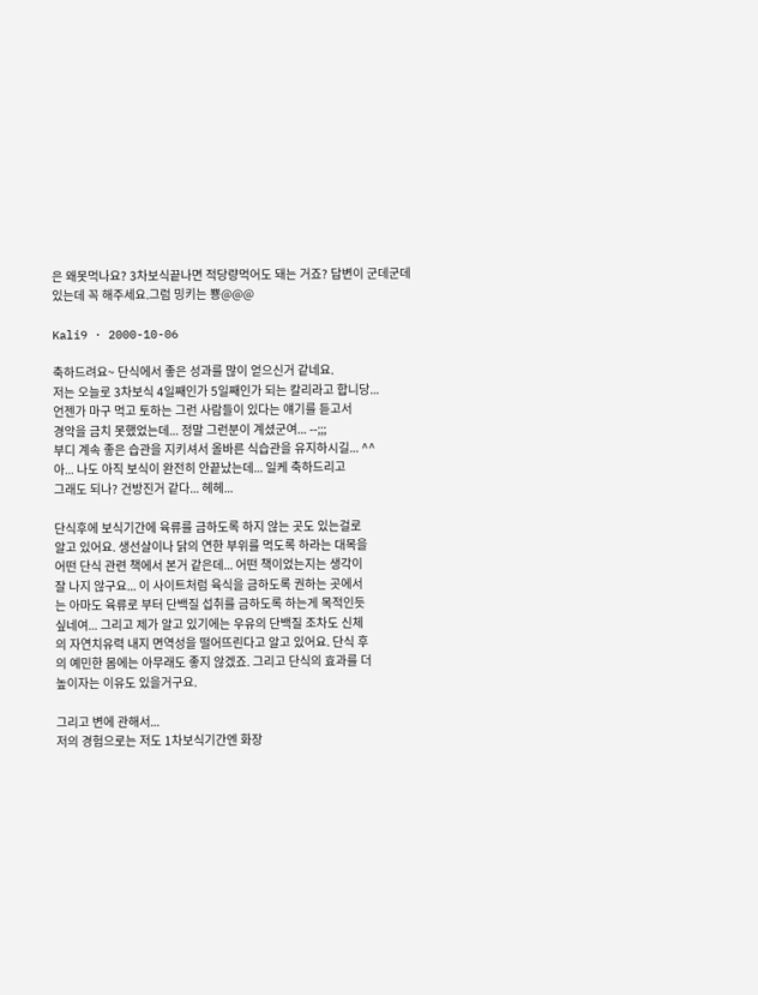은 왜못먹나요? 3차보식끝나면 적당량먹어도 돼는 거죠? 답변이 군데군데 있는데 꼭 해주세요.그럼 밍키는 뿅@@@

Kali9 · 2000-10-06

축하드려요~ 단식에서 좋은 성과를 많이 얻으신거 같네요.
저는 오늘로 3차보식 4일째인가 5일째인가 되는 칼리라고 합니당...
언젠가 마구 먹고 토하는 그런 사람들이 있다는 얘기를 듣고서
경악을 금치 못했었는데... 정말 그런분이 계셨군여... --;;;
부디 계속 좋은 습관을 지키셔서 올바른 식습관을 유지하시길... ^^
아... 나도 아직 보식이 완전히 안끝났는데... 일케 축하드리고
그래도 되나? 건방진거 같다... 헤헤...

단식후에 보식기간에 육류를 금하도록 하지 않는 곳도 있는걸로
알고 있어요. 생선살이나 닭의 연한 부위를 먹도록 하라는 대목을
어떤 단식 관련 책에서 본거 같은데... 어떤 책이었는지는 생각이
잘 나지 않구요... 이 사이트처럼 육식을 금하도록 권하는 곳에서
는 아마도 육류로 부터 단백질 섭취를 금하도록 하는게 목적인듯
싶네여... 그리고 제가 알고 있기에는 우유의 단백질 조차도 신체
의 자연치유력 내지 면역성을 떨어뜨린다고 알고 있어요. 단식 후
의 예민한 몸에는 아무래도 좋지 않겠죠. 그리고 단식의 효과를 더
높이자는 이유도 있을거구요.

그리고 변에 관해서...
저의 경험으로는 저도 1차보식기간엔 화장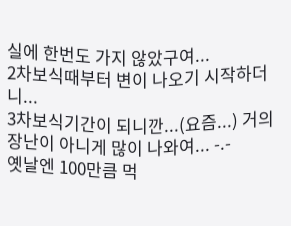실에 한번도 가지 않았구여...
2차보식때부터 변이 나오기 시작하더니...
3차보식기간이 되니깐...(요즘...) 거의 장난이 아니게 많이 나와여... -.-
옛날엔 100만큼 먹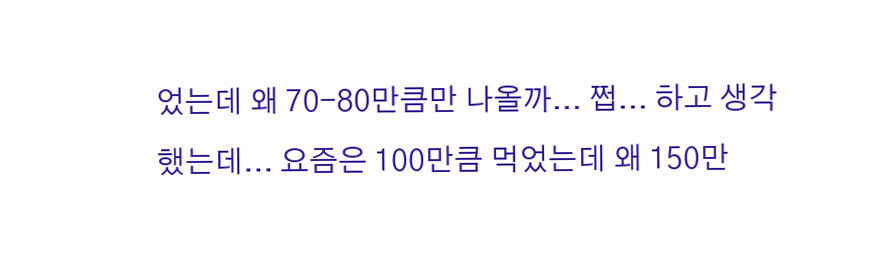었는데 왜 70-80만큼만 나올까... 쩝... 하고 생각
했는데... 요즘은 100만큼 먹었는데 왜 150만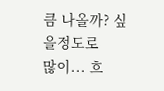큼 나올까? 싶을정도로
많이... 흐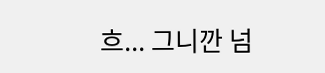흐... 그니깐 넘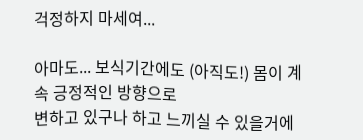걱정하지 마세여...

아마도... 보식기간에도 (아직도!) 몸이 계속 긍정적인 방향으로
변하고 있구나 하고 느끼실 수 있을거에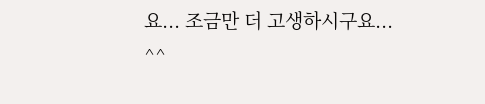요... 조금만 더 고생하시구요...
^^